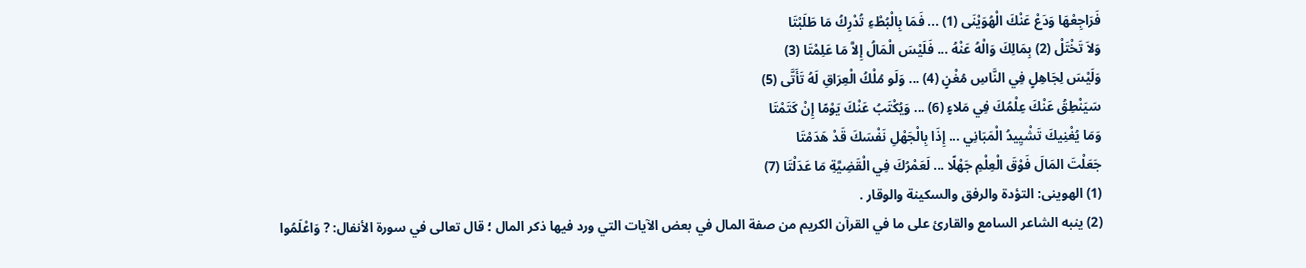فَرَاجِعْهَا وَدَعْ عَنْكَ الْهُوَيْنَى (1) ... فَمَا بِالْبُطْءِ تُدْرِكُ مَا طَلَبْتَا
وَلاَ تَخْتَلْ (2) بِمَالِكَ وَالْهُ عَنْهُ ... فَلَيْسَ الْمَالُ إِلاَّ مَا عَلِمْتَا (3)
وَلَيْسَ لِجَاهِلٍ فِي النَّاسِ مُغْنٍ (4) ... وَلَو مُلْكُ الْعِرَاقِ لَهُ تَأَتَّى (5)
سَيَنْطِقُ عَنْكَ عِلْمُكَ فِي مَلاءٍ (6) ... وَيُكْتَبُ عَنْكَ يَوْمًا إِنْ كَتَمْتَا
وَمَا يُغْنِيكَ تَشْيِيدُ الْمَبَانِي ... إِذَا بِالْجَهْلِ نَفْسَكَ قَدْ هَدَمْتَا
جَعَلْتَ المَالَ فَوْقَ الْعِلْمِ جَهْلًا ... لَعَمْرُكَ فِي الْقَضِيَّةِ مَا عَدَلْتَا (7)
(1) الهوينى: التؤدة والرفق والسكينة والوقار .
(2) ينبه الشاعر السامع والقارئ على ما في القرآن الكريم من صفة المال في بعض الآيات التي ورد فيها ذكر المال ؛ قال تعالى في سورة الأنفال: ? وَاعْلَمُوا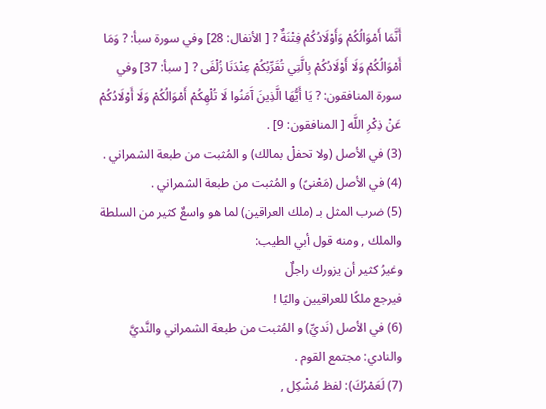أَنَّمَا أَمْوَالُكُمْ وَأَوْلَادُكُمْ فِتْنَةٌ ? [ الأنفال: 28] وفي سورة سبأ: ? وَمَا أَمْوَالُكُمْ وَلَا أَوْلَادُكُمْ بِالَّتِي تُقَرِّبُكُمْ عِنْدَنَا زُلْفَى ? [ سبأ: 37] وفي سورة المنافقون: ? يَا أَيُّهَا الَّذِينَ آَمَنُوا لَا تُلْهِكُمْ أَمْوَالُكُمْ وَلَا أَوْلَادُكُمْ عَنْ ذِكْرِ اللَّه [ المنافقون: 9] .
(3) في الأصل (ولا تحفلْ بمالك) و المُثبت من طبعة الشمراني .
(4) في الأصل (مَعْنىً) و المُثبت من طبعة الشمراني .
(5) ضرب المثل بـ (ملك العراقين) لما هو واسعٌ كثير من السلطة والملك , ومنه قول أبي الطيب:
وغيرُ كثير أن يزورك راجلٌ
فيرجع ملكًا للعراقيين واليًا !
(6) في الأصل (نَديِّ) و المُثبت من طبعة الشمراني والنَّديَّ والنادي: مجتمع القوم .
(7) لَعَمْرُكَ): لفظ مُشْكِل ,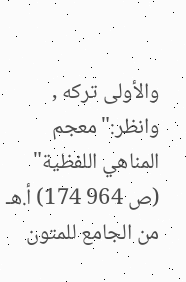والأولى تركه , وانظر:"معجم المناهي اللفظية" (ص 964 174) أ.هـ من الجامع للمتون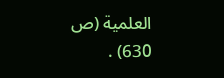العلمية (ص 630) .